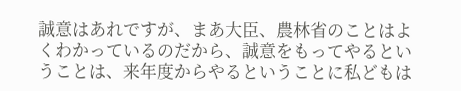誠意はあれですが、まあ大臣、農林省のことはよくわかっているのだから、誠意をもってやるということは、来年度からやるということに私どもは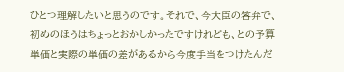ひとつ理解したいと思うのです。それで、今大臣の答弁で、初めのほうはちょっとおかしかったですけれども、との予算単価と実際の単価の差があるから今度手当をつけたんだ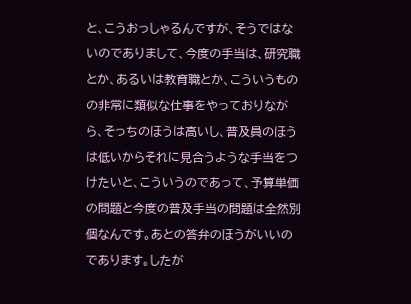と、こうおっしゃるんですが、そうではないのでありまして、今度の手当は、研究職とか、あるいは教育職とか、こういうものの非常に類似な仕事をやっておりながら、そっちのほうは高いし、普及員のほうは低いからそれに見合うような手当をつけたいと、こういうのであって、予算単価の問題と今度の普及手当の問題は全然別個なんです。あとの答弁のほうがいいのであります。したが